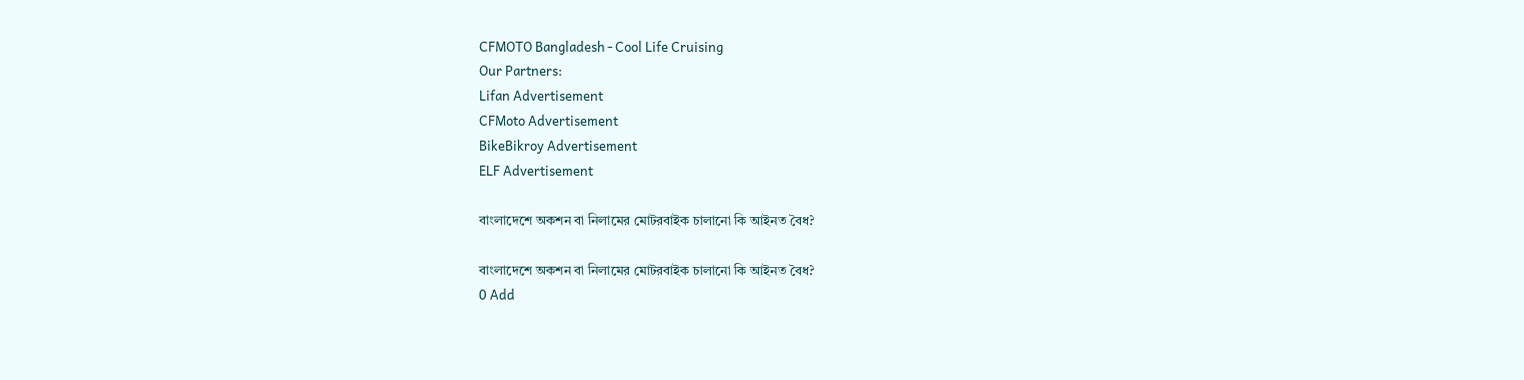CFMOTO Bangladesh - Cool Life Cruising
Our Partners:
Lifan Advertisement
CFMoto Advertisement
BikeBikroy Advertisement
ELF Advertisement

বাংলাদেশে অকশন বা নিলামের মোটরবাইক চালানো কি আইনত বৈধ?

বাংলাদেশে অকশন বা নিলামের মোটরবাইক চালানো কি আইনত বৈধ?
0 Add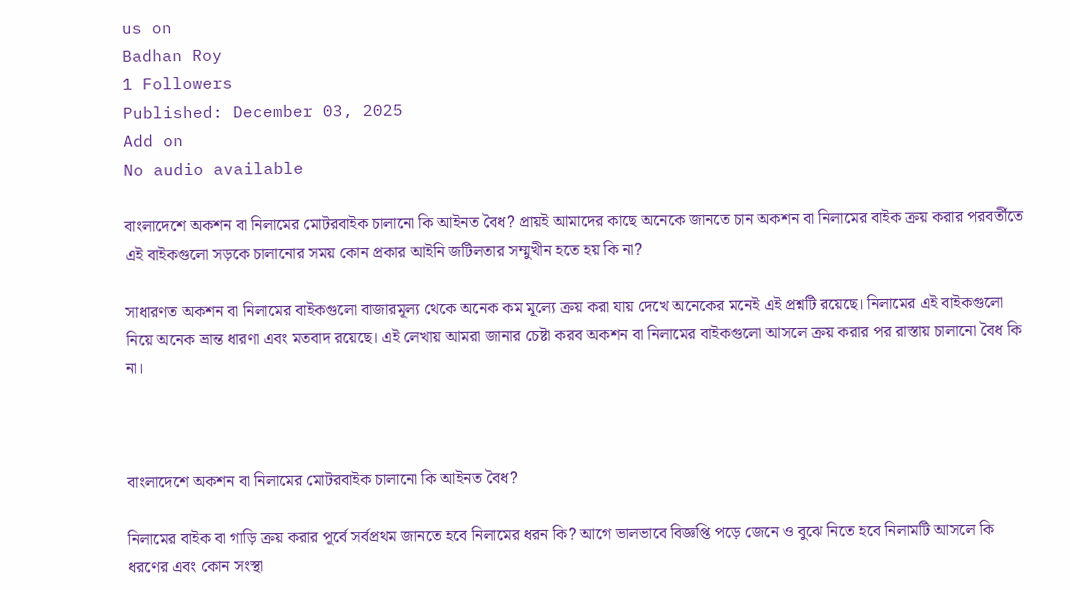us on
Badhan Roy
1 Followers
Published: December 03, 2025
Add on
No audio available

বাংলাদেশে অকশন বা নিলামের মোটরবাইক চালানো কি আইনত বৈধ? প্রায়ই আমাদের কাছে অনেকে জানতে চান অকশন বা নিলামের বাইক ক্রয় করার পরবর্তীতে এই বাইকগুলো সড়কে চালানোর সময় কোন প্রকার আইনি জটিলতার সম্মুখীন হতে হয় কি না?

সাধারণত অকশন বা নিলামের বাইকগুলো বাজারমূল্য থেকে অনেক কম মূল্যে ক্রয় করা যায় দেখে অনেকের মনেই এই প্রশ্নটি রয়েছে। নিলামের এই বাইকগুলো নিয়ে অনেক ভ্রান্ত ধারণা এবং মতবাদ রয়েছে। এই লেখায় আমরা জানার চেষ্টা করব অকশন বা নিলামের বাইকগুলো আসলে ক্রয় করার পর রাস্তায় চালানো বৈধ কি না।



বাংলাদেশে অকশন বা নিলামের মোটরবাইক চালানো কি আইনত বৈধ?

নিলামের বাইক বা গাড়ি ক্রয় করার পূর্বে সর্বপ্রথম জানতে হবে নিলামের ধরন কি? আগে ভালভাবে বিজ্ঞপ্তি পড়ে জেনে ও বুঝে নিতে হবে নিলামটি আসলে কি ধরণের এবং কোন সংস্থা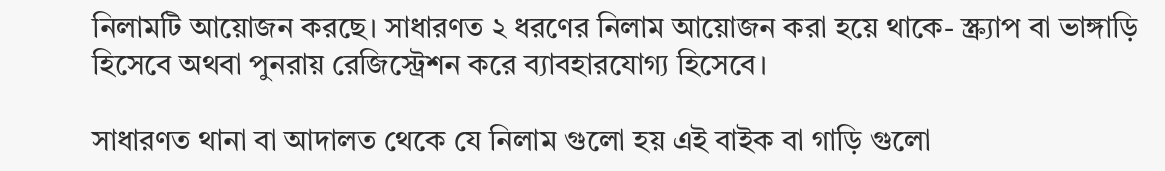নিলামটি আয়োজন করছে। সাধারণত ২ ধরণের নিলাম আয়োজন করা হয়ে থাকে- স্ক্র্যাপ বা ভাঙ্গাড়ি হিসেবে অথবা পুনরায় রেজিস্ট্রেশন করে ব্যাবহারযোগ্য হিসেবে।

সাধারণত থানা বা আদালত থেকে যে নিলাম গুলো হয় এই বাইক বা গাড়ি গুলো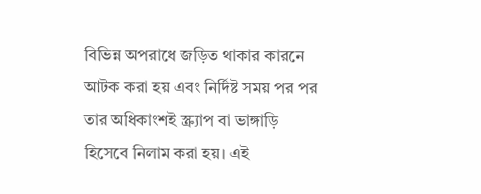বিভিন্ন অপরাধে জড়িত থাকার কারনে আটক করা হয় এবং নির্দিষ্ট সময় পর পর তার অধিকাংশই স্ক্র্যাপ বা ভাঙ্গাড়ি হিসেবে নিলাম করা হয়। এই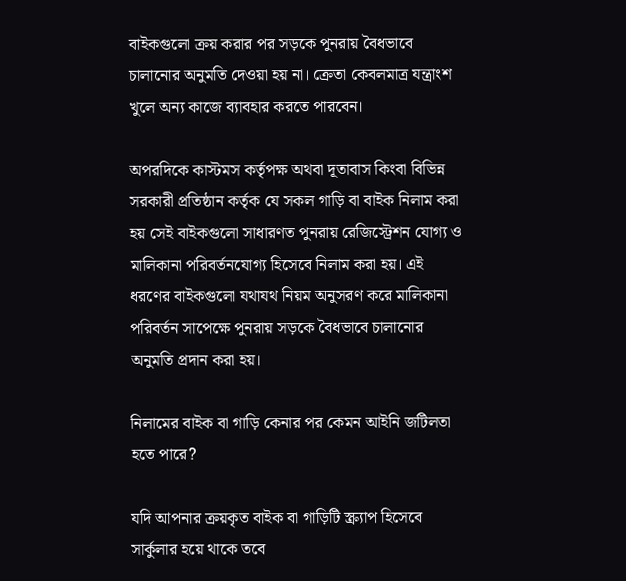বাইকগুলো ক্রয় করার পর সড়কে পুনরায় বৈধভাবে চালানোর অনুমতি দেওয়া হয় না। ক্রেতা কেবলমাত্র যন্ত্রাংশ খুলে অন্য কাজে ব্যাবহার করতে পারবেন।

অপরদিকে কাস্টমস কর্তৃপক্ষ অথবা দূতাবাস কিংবা বিভিন্ন সরকারী প্রতিষ্ঠান কর্তৃক যে সকল গাড়ি বা বাইক নিলাম করা হয় সেই বাইকগুলো সাধারণত পুনরায় রেজিস্ট্রেশন যোগ্য ও মালিকানা পরিবর্তনযোগ্য হিসেবে নিলাম করা হয়। এই ধরণের বাইকগুলো যথাযথ নিয়ম অনুসরণ করে মালিকানা পরিবর্তন সাপেক্ষে পুনরায় সড়কে বৈধভাবে চালানোর অনুমতি প্রদান করা হয়।

নিলামের বাইক বা গাড়ি কেনার পর কেমন আইনি জটিলতা হতে পারে?

যদি আপনার ক্রয়কৃত বাইক বা গাড়িটি স্ক্র্যাপ হিসেবে সার্কুলার হয়ে থাকে তবে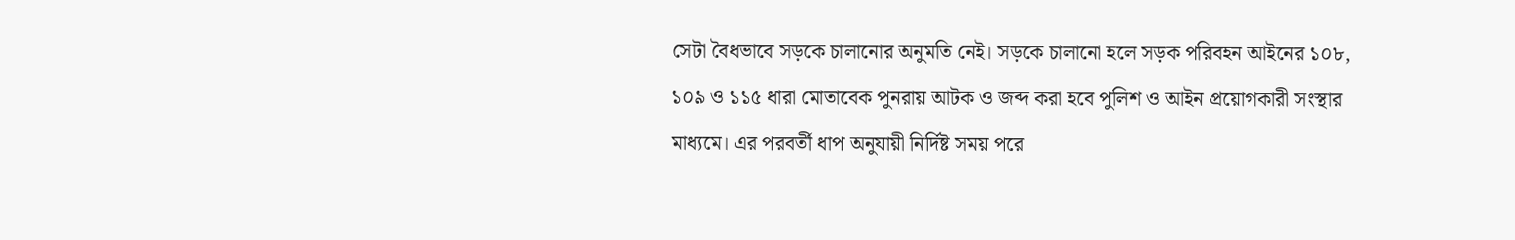সেটা বৈধভাবে সড়কে চালানোর অনুমতি নেই। সড়কে চালানো হলে সড়ক পরিবহন আইনের ১০৮, ১০৯ ও ১১৫ ধারা মোতাবেক পুনরায় আটক ও জব্দ করা হবে পুলিশ ও আইন প্রয়োগকারী সংস্থার মাধ্যমে। এর পরবর্তী ধাপ অনুযায়ী নির্দিষ্ট সময় পরে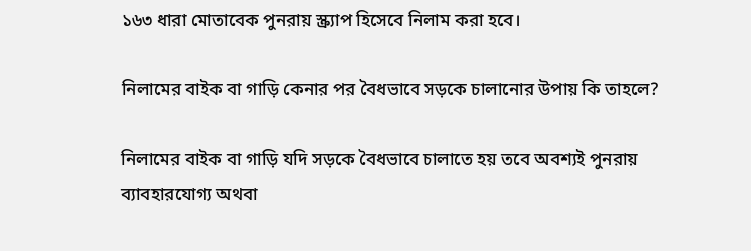১৬৩ ধারা মোতাবেক পুনরায় স্ক্র্যাপ হিসেবে নিলাম করা হবে।

নিলামের বাইক বা গাড়ি কেনার পর বৈধভাবে সড়কে চালানোর উপায় কি তাহলে?

নিলামের বাইক বা গাড়ি যদি সড়কে বৈধভাবে চালাতে হয় তবে অবশ্যই পুনরায় ব্যাবহারযোগ্য অথবা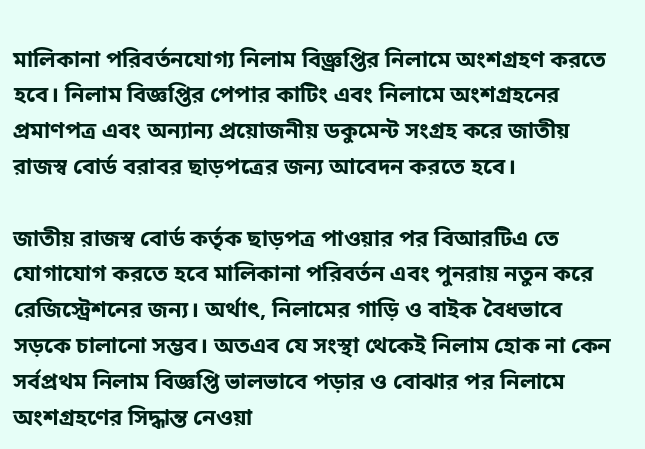মালিকানা পরিবর্তনযোগ্য নিলাম বিজ্ঞ্রপ্তির নিলামে অংশগ্রহণ করতে হবে। নিলাম বিজ্ঞপ্তির পেপার কাটিং এবং নিলামে অংশগ্রহনের প্রমাণপত্র এবং অন্যান্য প্রয়োজনীয় ডকুমেন্ট সংগ্রহ করে জাতীয় রাজস্ব বোর্ড বরাবর ছাড়পত্রের জন্য আবেদন করতে হবে।

জাতীয় রাজস্ব বোর্ড কর্তৃক ছাড়পত্র পাওয়ার পর বিআরটিএ তে যোগাযোগ করতে হবে মালিকানা পরিবর্তন এবং পুনরায় নতুন করে রেজিস্ট্রেশনের জন্য। অর্থাৎ, নিলামের গাড়ি ও বাইক বৈধভাবে সড়কে চালানো সম্ভব। অতএব যে সংস্থা থেকেই নিলাম হোক না কেন সর্বপ্রথম নিলাম বিজ্ঞপ্তি ভালভাবে পড়ার ও বোঝার পর নিলামে অংশগ্রহণের সিদ্ধান্ত নেওয়া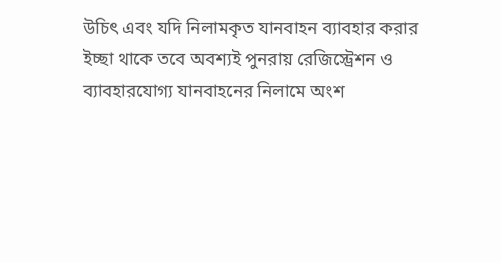উচিৎ এবং যদি নিলামকৃত যানবাহন ব্যাবহার করার ইচ্ছা থাকে তবে অবশ্যই পুনরায় রেজিস্ট্রেশন ও ব্যাবহারযোগ্য যানবাহনের নিলামে অংশ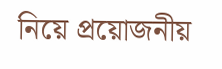নিয়ে প্রয়োজনীয়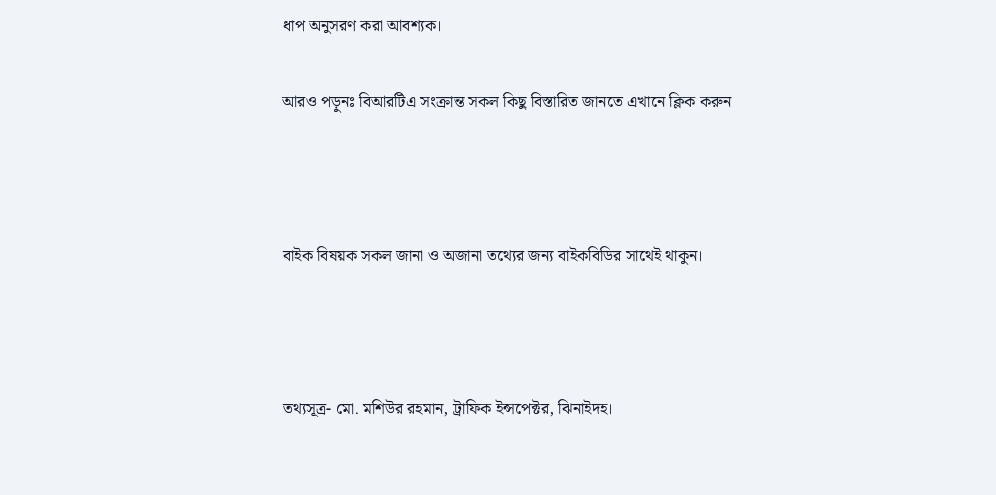ধাপ অনুসরণ করা আবশ্যক।

আরও পড়ুনঃ বিআরটিএ সংক্রান্ত সকল কিছু বিস্তারিত জানতে এখানে ক্লিক করুন



বাইক বিষয়ক সকল জানা ও অজানা তথ্যের জন্য বাইকবিডির সাথেই থাকুন।



তথ্যসূত্র- মো. মশিউর রহমান, ট্রাফিক ইন্সপেক্টর, ঝিনাইদহ।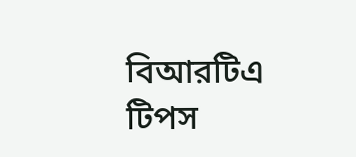বিআরটিএ টিপস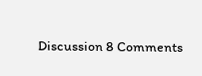Discussion 8 Comments